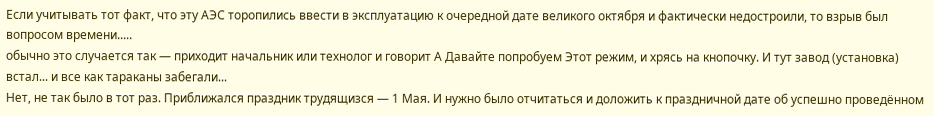Если учитывать тот факт, что эту АЭС торопились ввести в эксплуатацию к очередной дате великого октября и фактически недостроили, то взрыв был вопросом времени.....
обычно это случается так — приходит начальник или технолог и говорит А Давайте попробуем Этот режим, и хрясь на кнопочку. И тут завод (установка) встал... и все как тараканы забегали...
Нет, не так было в тот раз. Приближался праздник трудящизся — 1 Мая. И нужно было отчитаться и доложить к праздничной дате об успешно проведённом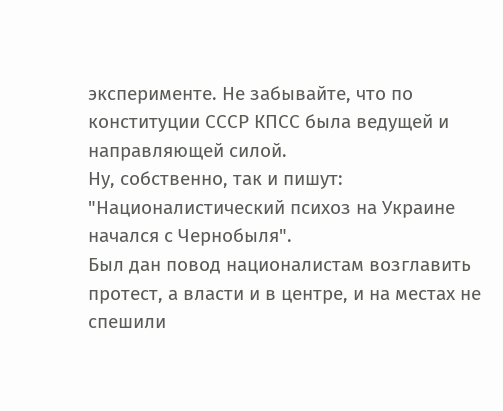эксперименте. Не забывайте, что по конституции СССР КПСС была ведущей и направляющей силой.
Ну, собственно, так и пишут: "Националистический психоз на Украине начался с Чернобыля".
Был дан повод националистам возглавить протест, а власти и в центре, и на местах не спешили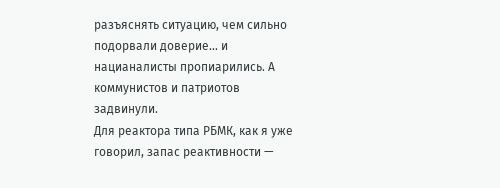разъяснять ситуацию, чем сильно подорвали доверие... и нацианалисты пропиарились. А коммунистов и патриотов задвинули.
Для реактора типа РБМК, как я уже говорил, запас реактивности —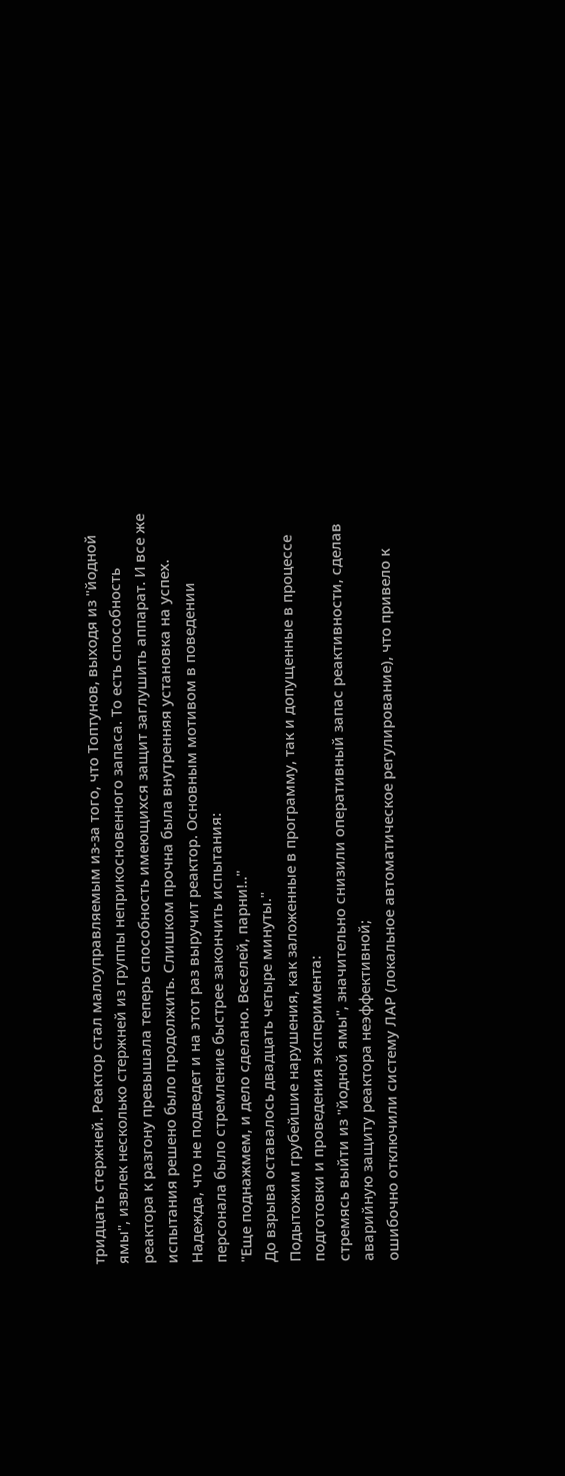тридцать стержней. Реактор стал малоуправляемым из-за того, что Топтунов, выходя из "йодной ямы", извлек несколько стержней из группы неприкосновенного запаса. То есть способность реактора к разгону превышала теперь способность имеющихся защит заглушить аппарат. И все же испытания решено было продолжить. Слишком прочна была внутренняя установка на успех. Надежда, что не подведет и на этот раз выручит реактор. Основным мотивом в поведении персонала было стремление быстрее закончить испытания:
"Еще поднажмем, и дело сделано. Веселей, парни!.."
До взрыва оставалось двадцать четыре минуты."
Подытожим грубейшие нарушения, как заложенные в программу, так и допущенные в процессе подготовки и проведения эксперимента:
стремясь выйти из "йодной ямы", значительно снизили оперативный запас реактивности, сделав аварийную защиту реактора неэффективной;
ошибочно отключили систему ЛАР (локальное автоматическое регулирование), что привело к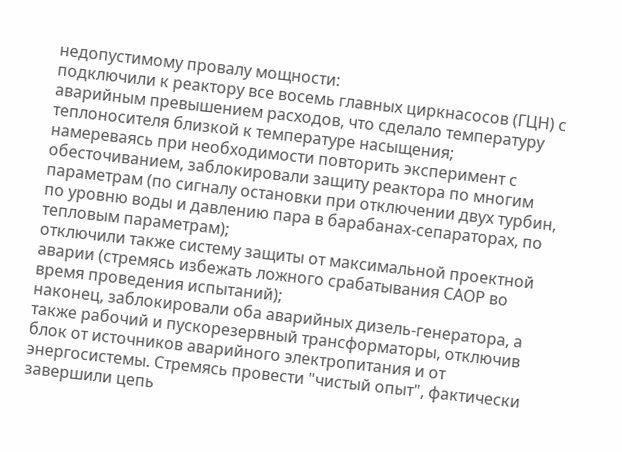недопустимому провалу мощности:
подключили к реактору все восемь главных циркнасосов (ГЦН) с аварийным превышением расходов, что сделало температуру теплоносителя близкой к температуре насыщения;
намереваясь при необходимости повторить эксперимент с обесточиванием, заблокировали защиту реактора по многим параметрам (по сигналу остановки при отключении двух турбин, по уровню воды и давлению пара в барабанах-сепараторах, по тепловым параметрам);
отключили также систему защиты от максимальной проектной аварии (стремясь избежать ложного срабатывания САОР во время проведения испытаний);
наконец, заблокировали оба аварийных дизель-генератора, а также рабочий и пускорезервный трансформаторы, отключив блок от источников аварийного электропитания и от энергосистемы. Стремясь провести "чистый опыт", фактически завершили цепь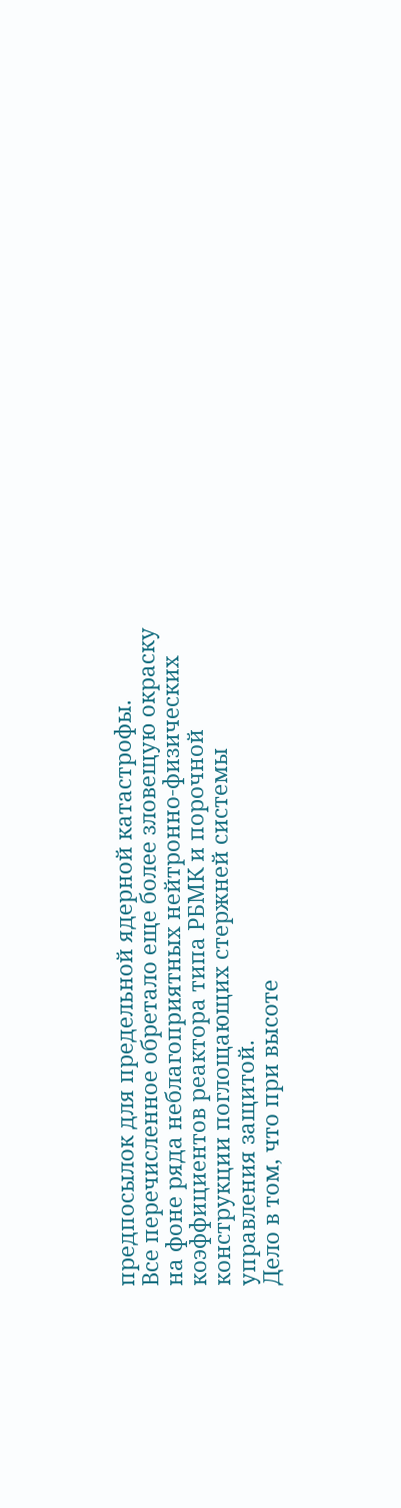предпосылок для предельной ядерной катастрофы.
Все перечисленное обретало еще более зловещую окраску на фоне ряда неблагоприятных нейтронно-физических коэффициентов реактора типа РБМК и порочной конструкции поглощающих стержней системы управления защитой.
Дело в том, что при высоте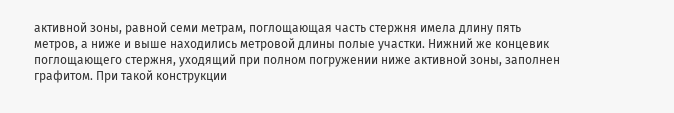активной зоны, равной семи метрам, поглощающая часть стержня имела длину пять метров, а ниже и выше находились метровой длины полые участки. Нижний же концевик поглощающего стержня, уходящий при полном погружении ниже активной зоны, заполнен графитом. При такой конструкции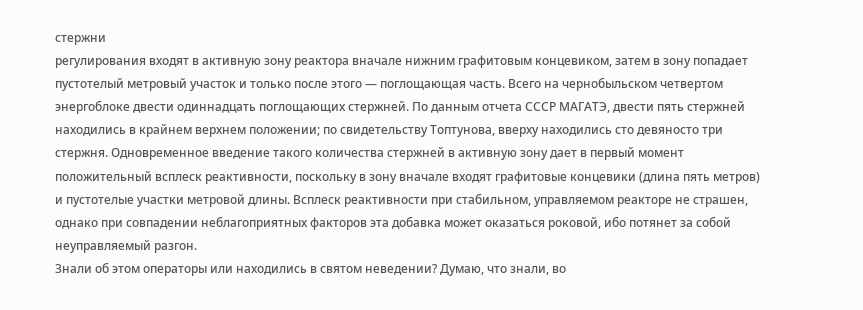стержни
регулирования входят в активную зону реактора вначале нижним графитовым концевиком, затем в зону попадает пустотелый метровый участок и только после этого — поглощающая часть. Всего на чернобыльском четвертом энергоблоке двести одиннадцать поглощающих стержней. По данным отчета СССР МАГАТЭ, двести пять стержней находились в крайнем верхнем положении; по свидетельству Топтунова, вверху находились сто девяносто три стержня. Одновременное введение такого количества стержней в активную зону дает в первый момент положительный всплеск реактивности, поскольку в зону вначале входят графитовые концевики (длина пять метров) и пустотелые участки метровой длины. Всплеск реактивности при стабильном, управляемом реакторе не страшен, однако при совпадении неблагоприятных факторов эта добавка может оказаться роковой, ибо потянет за собой неуправляемый разгон.
Знали об этом операторы или находились в святом неведении? Думаю, что знали, во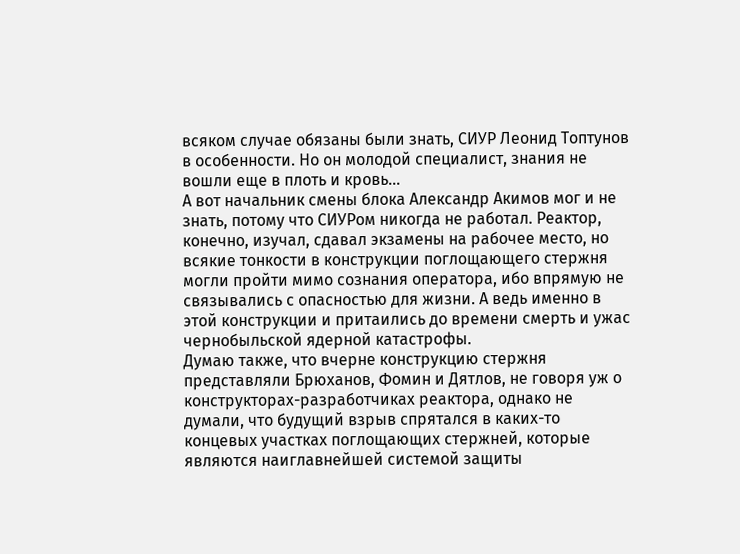всяком случае обязаны были знать, СИУР Леонид Топтунов в особенности. Но он молодой специалист, знания не вошли еще в плоть и кровь...
А вот начальник смены блока Александр Акимов мог и не знать, потому что СИУРом никогда не работал. Реактор, конечно, изучал, сдавал экзамены на рабочее место, но всякие тонкости в конструкции поглощающего стержня могли пройти мимо сознания оператора, ибо впрямую не связывались с опасностью для жизни. А ведь именно в этой конструкции и притаились до времени смерть и ужас чернобыльской ядерной катастрофы.
Думаю также, что вчерне конструкцию стержня представляли Брюханов, Фомин и Дятлов, не говоря уж о конструкторах-разработчиках реактора, однако не думали, что будущий взрыв спрятался в каких-то концевых участках поглощающих стержней, которые являются наиглавнейшей системой защиты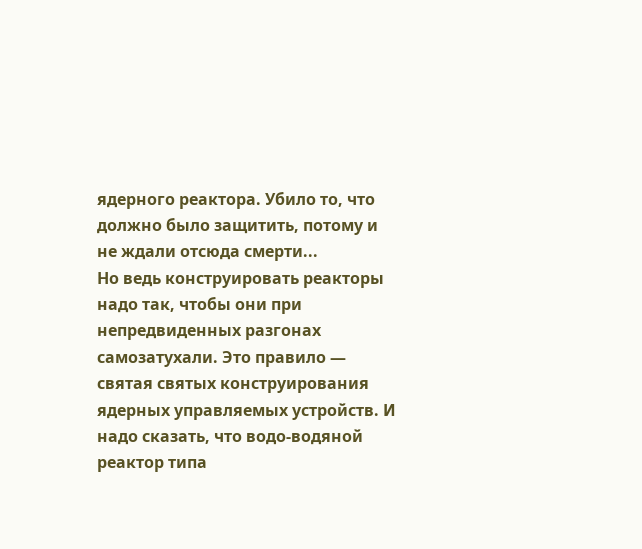ядерного реактора. Убило то, что должно было защитить, потому и не ждали отсюда смерти...
Но ведь конструировать реакторы надо так, чтобы они при непредвиденных разгонах самозатухали. Это правило — святая святых конструирования ядерных управляемых устройств. И надо сказать, что водо-водяной реактор типа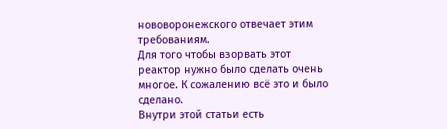нововоронежского отвечает этим требованиям.
Для того чтобы взорвать этот реактор нужно было сделать очень многое. К сожалению всё это и было сделано.
Внутри этой статьи есть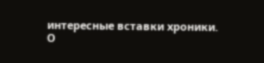интересные вставки хроники.
О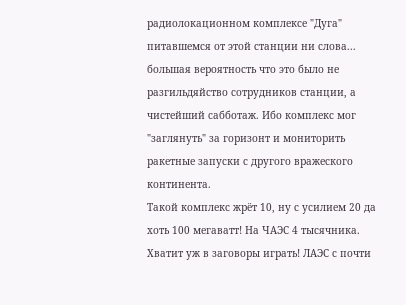радиолокационном комплексе "Дуга" питавшемся от этой станции ни слова... большая вероятность что это было не разгильдяйство сотрудников станции, а чистейший сабботаж. Ибо комплекс мог "заглянуть" за горизонт и мониторить ракетные запуски с другого вражеского континента.
Такой комплекс жрёт 10, ну с усилием 20 да хоть 100 мегаватт! На ЧАЭС 4 тысячника. Хватит уж в заговоры играть! ЛАЭС с почти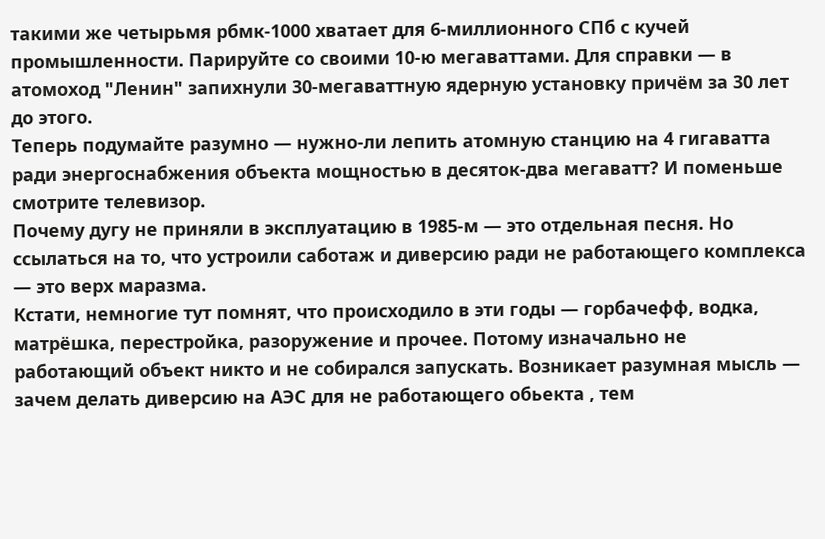такими же четырьмя рбмк-1000 хватает для 6-миллионного СПб с кучей промышленности. Парируйте со своими 10-ю мегаваттами. Для справки — в атомоход "Ленин" запихнули 30-мегаваттную ядерную установку причём за 30 лет до этого.
Теперь подумайте разумно — нужно-ли лепить атомную станцию на 4 гигаватта ради энергоснабжения объекта мощностью в десяток-два мегаватт? И поменьше смотрите телевизор.
Почему дугу не приняли в эксплуатацию в 1985-м — это отдельная песня. Но ссылаться на то, что устроили саботаж и диверсию ради не работающего комплекса — это верх маразма.
Кстати, немногие тут помнят, что происходило в эти годы — горбачефф, водка, матрёшка, перестройка, разоружение и прочее. Потому изначально не работающий объект никто и не собирался запускать. Возникает разумная мысль — зачем делать диверсию на АЭС для не работающего обьекта , тем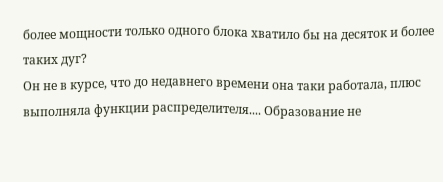более мощности только одного блока хватило бы на десяток и более таких дуг?
Он не в курсе, что до недавнего времени она таки работала, плюс выполняла функции распределителя.... Образование не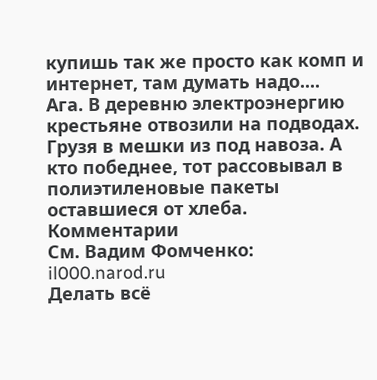купишь так же просто как комп и интернет, там думать надо....
Ага. В деревню электроэнергию крестьяне отвозили на подводах. Грузя в мешки из под навоза. А кто победнее, тот рассовывал в полиэтиленовые пакеты оставшиеся от хлеба.
Комментарии
См. Вадим Фомченко:
il000.narod.ru
Делать всё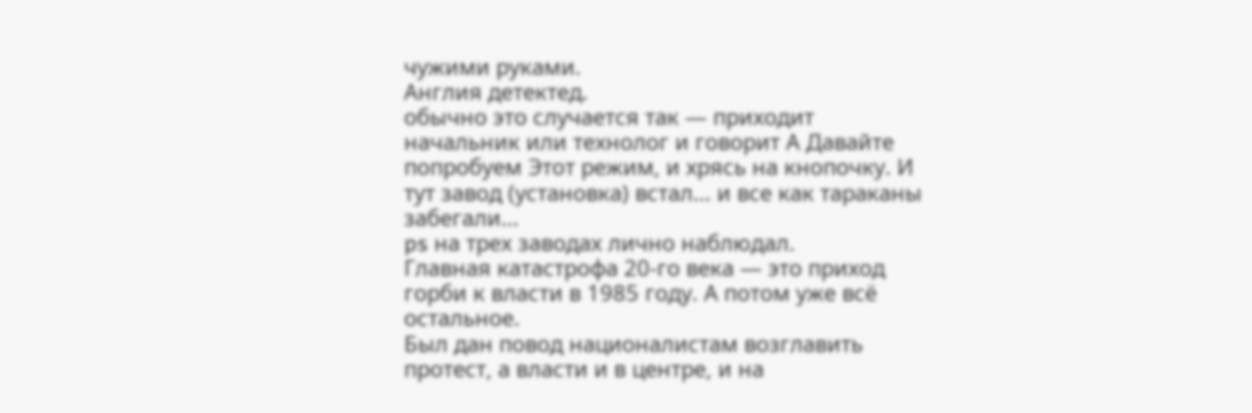чужими руками.
Англия детектед.
обычно это случается так — приходит начальник или технолог и говорит А Давайте попробуем Этот режим, и хрясь на кнопочку. И тут завод (установка) встал... и все как тараканы забегали...
ps на трех заводах лично наблюдал.
Главная катастрофа 20-го века — это приход горби к власти в 1985 году. А потом уже всё остальное.
Был дан повод националистам возглавить протест, а власти и в центре, и на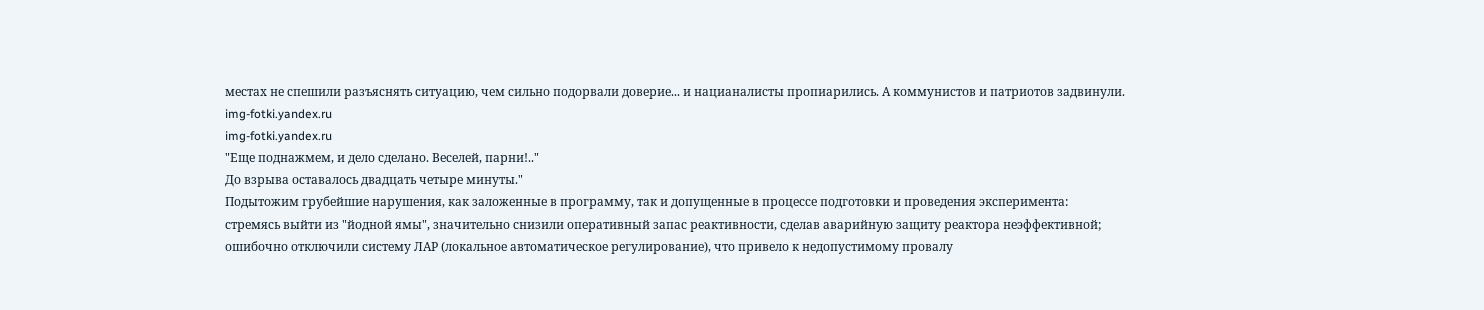местах не спешили разъяснять ситуацию, чем сильно подорвали доверие... и нацианалисты пропиарились. А коммунистов и патриотов задвинули.
img-fotki.yandex.ru
img-fotki.yandex.ru
"Еще поднажмем, и дело сделано. Веселей, парни!.."
До взрыва оставалось двадцать четыре минуты."
Подытожим грубейшие нарушения, как заложенные в программу, так и допущенные в процессе подготовки и проведения эксперимента:
стремясь выйти из "йодной ямы", значительно снизили оперативный запас реактивности, сделав аварийную защиту реактора неэффективной;
ошибочно отключили систему ЛАР (локальное автоматическое регулирование), что привело к недопустимому провалу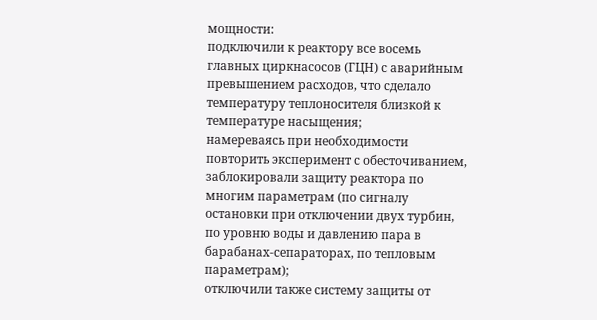мощности:
подключили к реактору все восемь главных циркнасосов (ГЦН) с аварийным превышением расходов, что сделало температуру теплоносителя близкой к температуре насыщения;
намереваясь при необходимости повторить эксперимент с обесточиванием, заблокировали защиту реактора по многим параметрам (по сигналу остановки при отключении двух турбин, по уровню воды и давлению пара в барабанах-сепараторах, по тепловым параметрам);
отключили также систему защиты от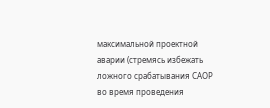максимальной проектной аварии (стремясь избежать ложного срабатывания САОР во время проведения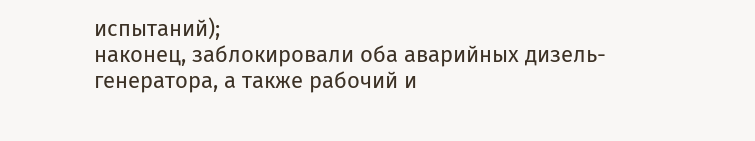испытаний);
наконец, заблокировали оба аварийных дизель-генератора, а также рабочий и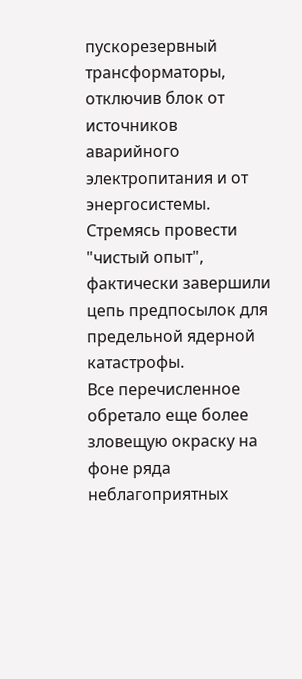пускорезервный трансформаторы, отключив блок от источников аварийного электропитания и от энергосистемы. Стремясь провести "чистый опыт", фактически завершили цепь предпосылок для предельной ядерной катастрофы.
Все перечисленное обретало еще более зловещую окраску на фоне ряда неблагоприятных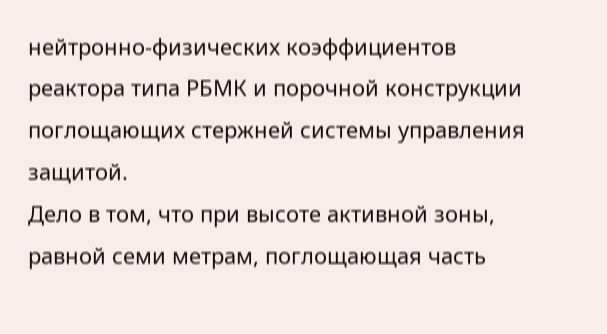нейтронно-физических коэффициентов реактора типа РБМК и порочной конструкции поглощающих стержней системы управления защитой.
Дело в том, что при высоте активной зоны, равной семи метрам, поглощающая часть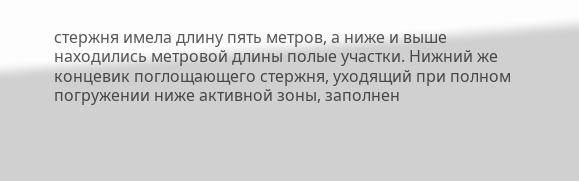стержня имела длину пять метров, а ниже и выше находились метровой длины полые участки. Нижний же концевик поглощающего стержня, уходящий при полном погружении ниже активной зоны, заполнен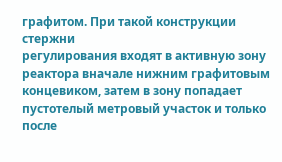графитом. При такой конструкции стержни
регулирования входят в активную зону реактора вначале нижним графитовым концевиком, затем в зону попадает пустотелый метровый участок и только после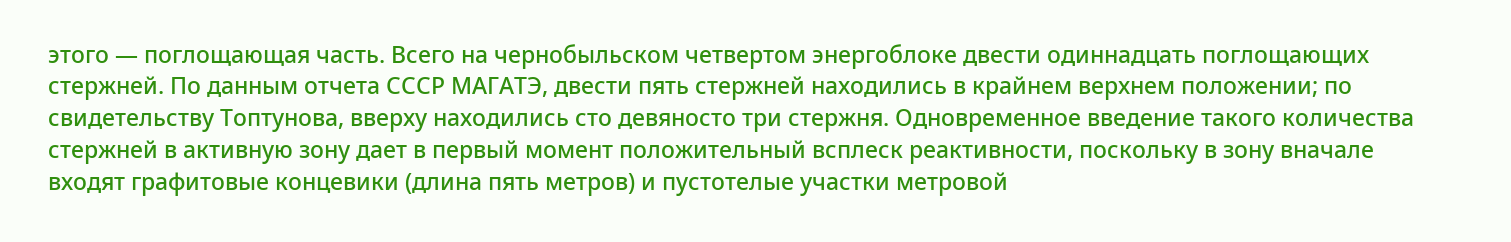этого — поглощающая часть. Всего на чернобыльском четвертом энергоблоке двести одиннадцать поглощающих стержней. По данным отчета СССР МАГАТЭ, двести пять стержней находились в крайнем верхнем положении; по свидетельству Топтунова, вверху находились сто девяносто три стержня. Одновременное введение такого количества стержней в активную зону дает в первый момент положительный всплеск реактивности, поскольку в зону вначале входят графитовые концевики (длина пять метров) и пустотелые участки метровой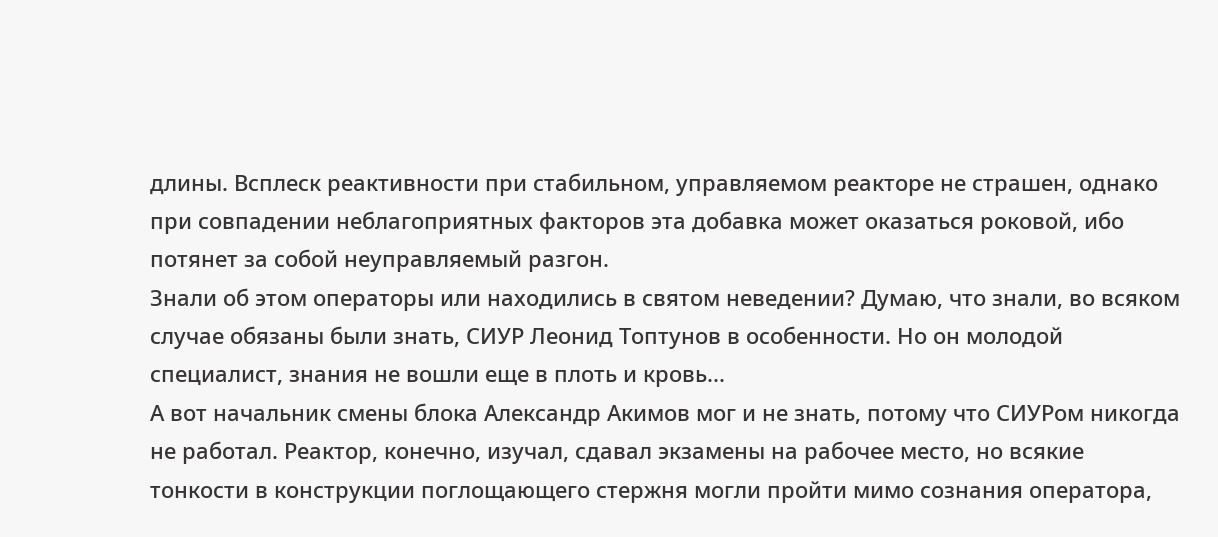длины. Всплеск реактивности при стабильном, управляемом реакторе не страшен, однако при совпадении неблагоприятных факторов эта добавка может оказаться роковой, ибо потянет за собой неуправляемый разгон.
Знали об этом операторы или находились в святом неведении? Думаю, что знали, во всяком случае обязаны были знать, СИУР Леонид Топтунов в особенности. Но он молодой специалист, знания не вошли еще в плоть и кровь...
А вот начальник смены блока Александр Акимов мог и не знать, потому что СИУРом никогда не работал. Реактор, конечно, изучал, сдавал экзамены на рабочее место, но всякие тонкости в конструкции поглощающего стержня могли пройти мимо сознания оператора,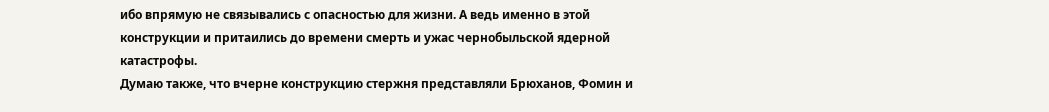ибо впрямую не связывались с опасностью для жизни. А ведь именно в этой конструкции и притаились до времени смерть и ужас чернобыльской ядерной катастрофы.
Думаю также, что вчерне конструкцию стержня представляли Брюханов, Фомин и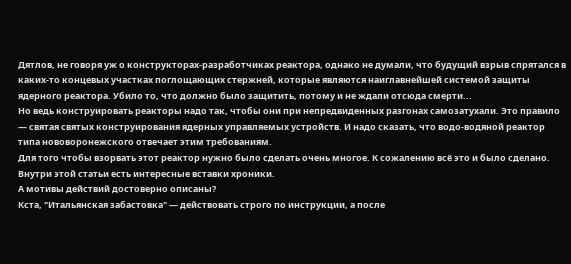Дятлов, не говоря уж о конструкторах-разработчиках реактора, однако не думали, что будущий взрыв спрятался в каких-то концевых участках поглощающих стержней, которые являются наиглавнейшей системой защиты ядерного реактора. Убило то, что должно было защитить, потому и не ждали отсюда смерти...
Но ведь конструировать реакторы надо так, чтобы они при непредвиденных разгонах самозатухали. Это правило — святая святых конструирования ядерных управляемых устройств. И надо сказать, что водо-водяной реактор типа нововоронежского отвечает этим требованиям.
Для того чтобы взорвать этот реактор нужно было сделать очень многое. К сожалению всё это и было сделано.
Внутри этой статьи есть интересные вставки хроники.
А мотивы действий достоверно описаны?
Кста, "Итальянская забастовка" — действовать строго по инструкции, а после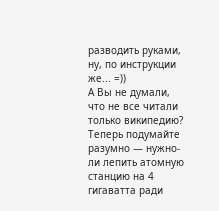разводить руками, ну, по инструкции же... =))
А Вы не думали, что не все читали только википедию?
Теперь подумайте разумно — нужно-ли лепить атомную станцию на 4 гигаватта ради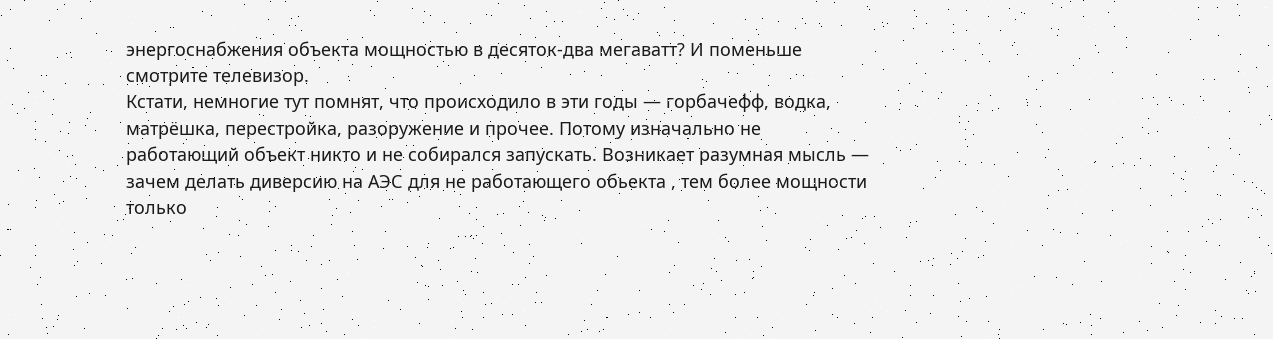энергоснабжения объекта мощностью в десяток-два мегаватт? И поменьше смотрите телевизор.
Кстати, немногие тут помнят, что происходило в эти годы — горбачефф, водка, матрёшка, перестройка, разоружение и прочее. Потому изначально не работающий объект никто и не собирался запускать. Возникает разумная мысль — зачем делать диверсию на АЭС для не работающего обьекта , тем более мощности только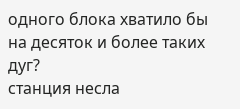одного блока хватило бы на десяток и более таких дуг?
станция несла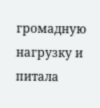громадную нагрузку и питала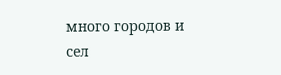много городов и сел